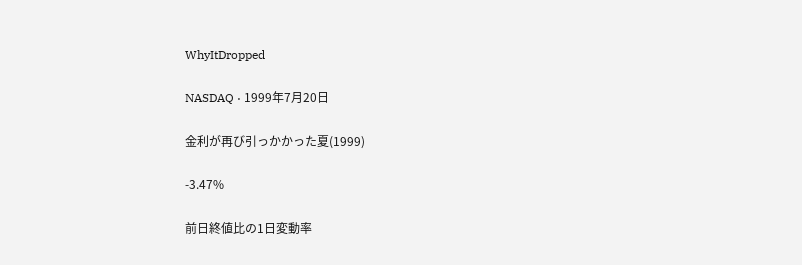WhyItDropped

NASDAQ · 1999年7月20日

金利が再び引っかかった夏(1999)

-3.47%

前日終値比の1日変動率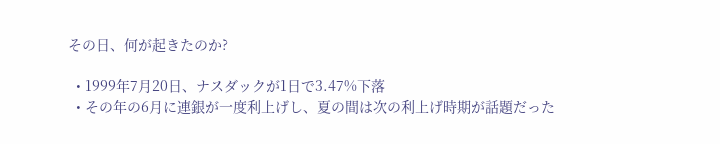その日、何が起きたのか?

  • 1999年7月20日、ナスダックが1日で3.47%下落
  • その年の6月に連銀が一度利上げし、夏の間は次の利上げ時期が話題だった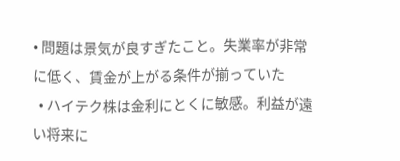• 問題は景気が良すぎたこと。失業率が非常に低く、賃金が上がる条件が揃っていた
  • ハイテク株は金利にとくに敏感。利益が遠い将来に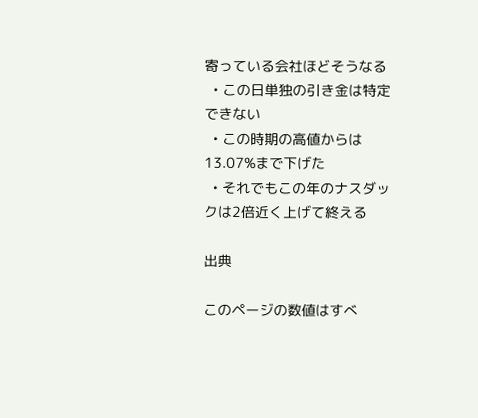寄っている会社ほどそうなる
  • この日単独の引き金は特定できない
  • この時期の高値からは13.07%まで下げた
  • それでもこの年のナスダックは2倍近く上げて終える

出典

このページの数値はすべ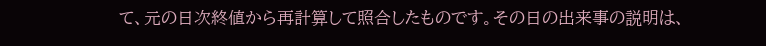て、元の日次終値から再計算して照合したものです。その日の出来事の説明は、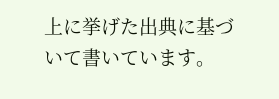上に挙げた出典に基づいて書いています。